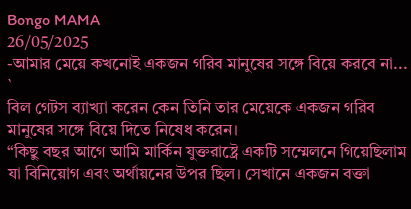Bongo MAMA
26/05/2025
-আমার মেয়ে কখনোই একজন গরিব মানুষের সঙ্গে বিয়ে করবে না...
`
বিল গেটস ব্যাখ্যা করেন কেন তিনি তার মেয়েকে একজন গরিব মানুষের সঙ্গে বিয়ে দিতে নিষেধ করেন।
“কিছু বছর আগে আমি মার্কিন যুক্তরাষ্ট্রে একটি সম্মেলনে গিয়েছিলাম যা বিনিয়োগ এবং অর্থায়নের উপর ছিল। সেখানে একজন বক্তা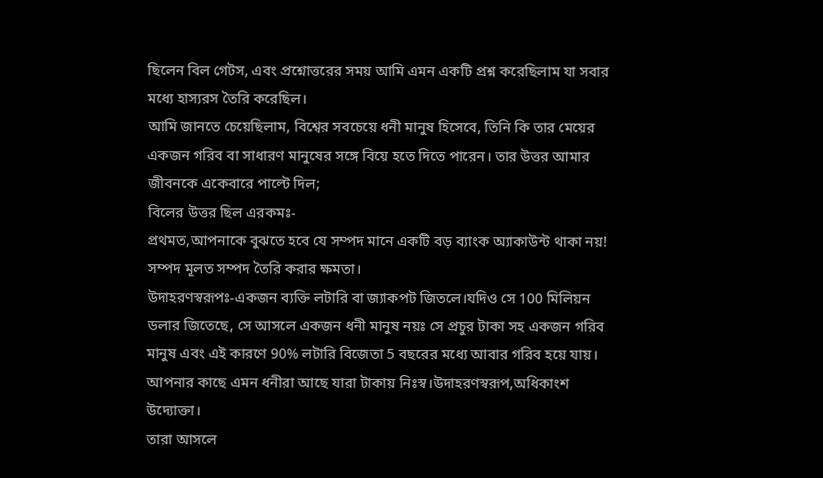ছিলেন বিল গেটস, এবং প্রশ্নোত্তরের সময় আমি এমন একটি প্রশ্ন করেছিলাম যা সবার মধ্যে হাস্যরস তৈরি করেছিল।
আমি জানতে চেয়েছিলাম, বিশ্বের সবচেয়ে ধনী মানুষ হিসেবে, তিনি কি তার মেয়ের একজন গরিব বা সাধারণ মানুষের সঙ্গে বিয়ে হতে দিতে পারেন। তার উত্তর আমার জীবনকে একেবারে পাল্টে দিল;
বিলের উত্তর ছিল এরকমঃ-
প্রথমত,আপনাকে বুঝতে হবে যে সম্পদ মানে একটি বড় ব্যাংক অ্যাকাউন্ট থাকা নয়!
সম্পদ মূলত সম্পদ তৈরি করার ক্ষমতা।
উদাহরণস্বরূপঃ-একজন ব্যক্তি লটারি বা জ্যাকপট জিতলে।যদিও সে 100 মিলিয়ন ডলার জিতেছে, সে আসলে একজন ধনী মানুষ নয়ঃ সে প্রচুর টাকা সহ একজন গরিব মানুষ এবং এই কারণে 90% লটারি বিজেতা 5 বছরের মধ্যে আবার গরিব হয়ে যায়।
আপনার কাছে এমন ধনীরা আছে যারা টাকায় নিঃস্ব।উদাহরণস্বরূপ,অধিকাংশ উদ্যোক্তা।
তারা আসলে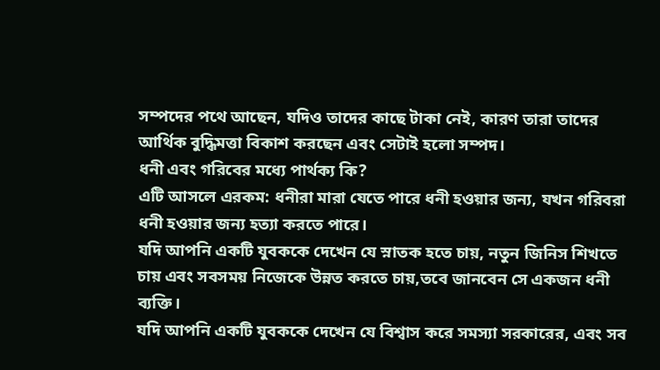সম্পদের পথে আছেন, যদিও তাদের কাছে টাকা নেই, কারণ তারা তাদের আর্থিক বুদ্ধিমত্তা বিকাশ করছেন এবং সেটাই হলো সম্পদ।
ধনী এবং গরিবের মধ্যে পার্থক্য কি?
এটি আসলে এরকম: ধনীরা মারা যেতে পারে ধনী হওয়ার জন্য, যখন গরিবরা ধনী হওয়ার জন্য হত্যা করতে পারে।
যদি আপনি একটি যুবককে দেখেন যে স্নাতক হতে চায়, নতুন জিনিস শিখতে চায় এবং সবসময় নিজেকে উন্নত করতে চায়,তবে জানবেন সে একজন ধনী ব্যক্তি।
যদি আপনি একটি যুবককে দেখেন যে বিশ্বাস করে সমস্যা সরকারের, এবং সব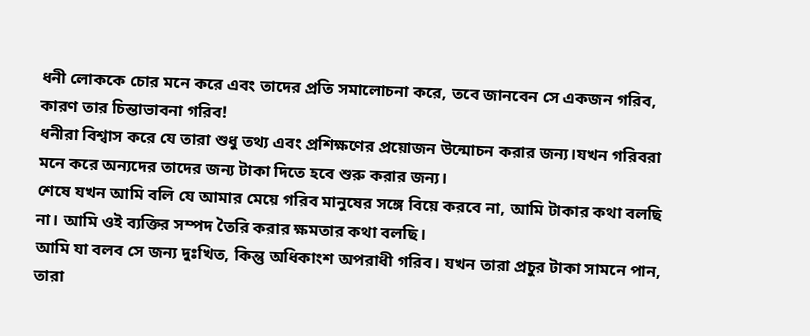ধনী লোককে চোর মনে করে এবং তাদের প্রতি সমালোচনা করে, তবে জানবেন সে একজন গরিব, কারণ তার চিন্তাভাবনা গরিব!
ধনীরা বিশ্বাস করে যে তারা শুধু তথ্য এবং প্রশিক্ষণের প্রয়োজন উন্মোচন করার জন্য।যখন গরিবরা মনে করে অন্যদের তাদের জন্য টাকা দিতে হবে শুরু করার জন্য।
শেষে যখন আমি বলি যে আমার মেয়ে গরিব মানুষের সঙ্গে বিয়ে করবে না, আমি টাকার কথা বলছি না। আমি ওই ব্যক্তির সম্পদ তৈরি করার ক্ষমতার কথা বলছি।
আমি যা বলব সে জন্য দুঃখিত, কিন্তু অধিকাংশ অপরাধী গরিব। যখন তারা প্রচুর টাকা সামনে পান, তারা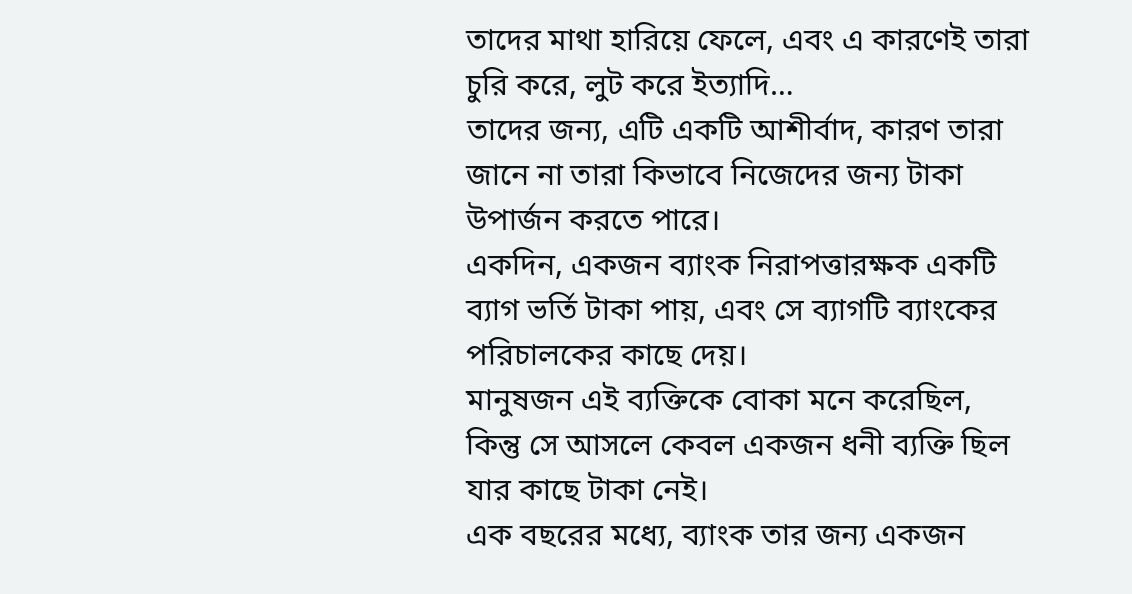তাদের মাথা হারিয়ে ফেলে, এবং এ কারণেই তারা চুরি করে, লুট করে ইত্যাদি…
তাদের জন্য, এটি একটি আশীর্বাদ, কারণ তারা জানে না তারা কিভাবে নিজেদের জন্য টাকা উপার্জন করতে পারে।
একদিন, একজন ব্যাংক নিরাপত্তারক্ষক একটি ব্যাগ ভর্তি টাকা পায়, এবং সে ব্যাগটি ব্যাংকের পরিচালকের কাছে দেয়।
মানুষজন এই ব্যক্তিকে বোকা মনে করেছিল, কিন্তু সে আসলে কেবল একজন ধনী ব্যক্তি ছিল যার কাছে টাকা নেই।
এক বছরের মধ্যে, ব্যাংক তার জন্য একজন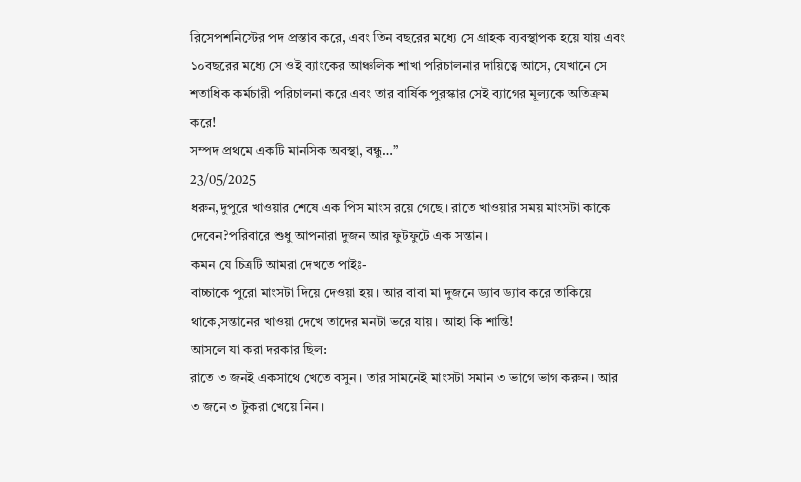রিসেপশনিস্টের পদ প্রস্তাব করে, এবং তিন বছরের মধ্যে সে গ্রাহক ব্যবস্থাপক হয়ে যায় এবং ১০বছরের মধ্যে সে ওই ব্যাংকের আঞ্চলিক শাখা পরিচালনার দায়িত্বে আসে, যেখানে সে শতাধিক কর্মচারী পরিচালনা করে এবং তার বার্ষিক পুরস্কার সেই ব্যাগের মূল্যকে অতিক্রম করে!
সম্পদ প্রথমে একটি মানসিক অবস্থা, বন্ধু…”
23/05/2025
ধরুন,দুপুরে খাওয়ার শেষে এক পিস মাংস রয়ে গেছে। রাতে খাওয়ার সময় মাংসটা কাকে দেবেন?পরিবারে শুধু আপনারা দুজন আর ফুটফুটে এক সন্তান।
কমন যে চিত্রটি আমরা দেখতে পাইঃ-
বাচ্চাকে পুরো মাংসটা দিয়ে দেওয়া হয়। আর বাবা মা দুজনে ড্যাব ড্যাব করে তাকিয়ে থাকে,সন্তানের খাওয়া দেখে তাদের মনটা ভরে যায়। আহা কি শান্তি!
আসলে যা করা দরকার ছিল:
রাতে ৩ জনই একসাথে খেতে বসুন। তার সামনেই মাংসটা সমান ৩ ভাগে ভাগ করুন। আর ৩ জনে ৩ টুকরা খেয়ে নিন।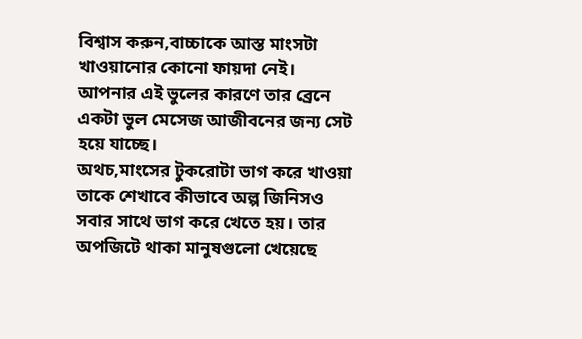বিশ্বাস করুন,বাচ্চাকে আস্ত মাংসটা খাওয়ানোর কোনো ফায়দা নেই। আপনার এই ভুলের কারণে তার ব্রেনে একটা ভুল মেসেজ আজীবনের জন্য সেট হয়ে যাচ্ছে।
অথচ,মাংসের টুকরোটা ভাগ করে খাওয়া তাকে শেখাবে কীভাবে অল্প জিনিসও সবার সাথে ভাগ করে খেতে হয়। তার অপজিটে থাকা মানুষগুলো খেয়েছে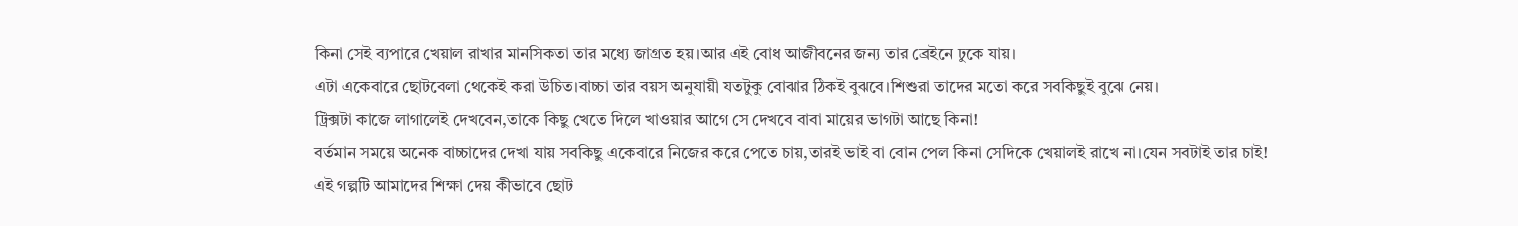কিনা সেই ব্যপারে খেয়াল রাখার মানসিকতা তার মধ্যে জাগ্রত হয়।আর এই বোধ আজীবনের জন্য তার ব্রেইনে ঢুকে যায়।
এটা একেবারে ছোটবেলা থেকেই করা উচিত।বাচ্চা তার বয়স অনুযায়ী যতটুকু বোঝার ঠিকই বুঝবে।শিশুরা তাদের মতো করে সবকিছুই বুঝে নেয়।
ট্রিক্সটা কাজে লাগালেই দেখবেন,তাকে কিছু খেতে দিলে খাওয়ার আগে সে দেখবে বাবা মায়ের ভাগটা আছে কিনা!
বর্তমান সময়ে অনেক বাচ্চাদের দেখা যায় সবকিছু একেবারে নিজের করে পেতে চায়,তারই ভাই বা বোন পেল কিনা সেদিকে খেয়ালই রাখে না।যেন সবটাই তার চাই!
এই গল্পটি আমাদের শিক্ষা দেয় কীভাবে ছোট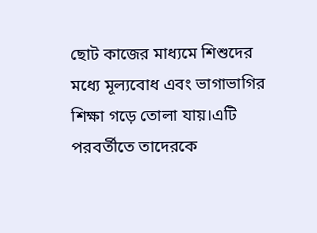ছোট কাজের মাধ্যমে শিশুদের মধ্যে মূল্যবোধ এবং ভাগাভাগির শিক্ষা গড়ে তোলা যায়।এটি পরবর্তীতে তাদেরকে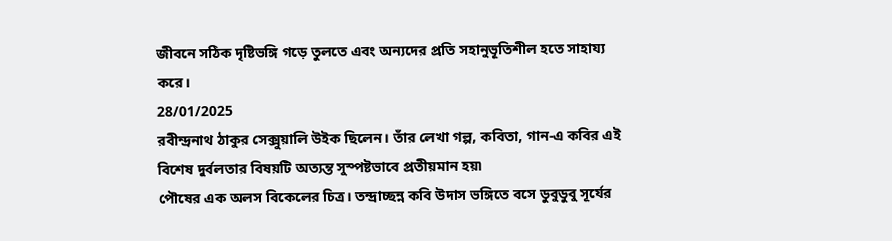জীবনে সঠিক দৃষ্টিভঙ্গি গড়ে তুলতে এবং অন্যদের প্রতি সহানুভূতিশীল হতে সাহায্য করে।
28/01/2025
রবীন্দ্রনাথ ঠাকুর সেক্সুয়ালি উইক ছিলেন। তাঁর লেখা গল্প, কবিতা, গান-এ কবির এই বিশেষ দুর্বলতার বিষয়টি অত্যন্ত সুস্পষ্টভাবে প্রতীয়মান হয়৷
পৌষের এক অলস বিকেলের চিত্র। তন্দ্রাচ্ছন্ন কবি উদাস ভঙ্গিতে বসে ডুবুডুবু সূর্যের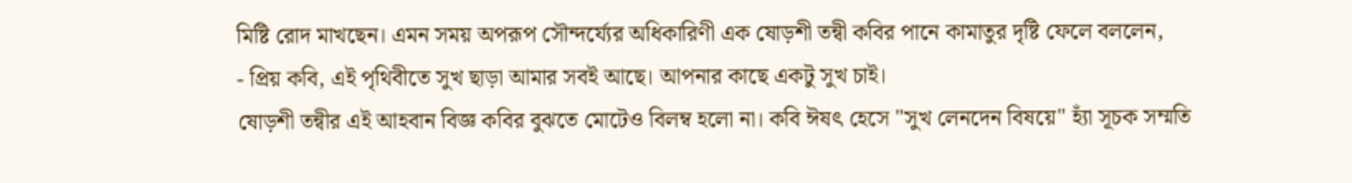মিষ্টি রোদ মাখছেন। এমন সময় অপরূপ সৌন্দর্য্যের অধিকারিণী এক ষোড়শী তন্বী কবির পানে কামাতুর দৃষ্টি ফেলে বললেন,
- প্রিয় কবি, এই পৃথিবীতে সুখ ছাড়া আমার সবই আছে। আপনার কাছে একটু সুখ চাই।
ষোড়শী তন্বীর এই আহবান বিজ্ঞ কবির বুঝতে মোটেও বিলম্ব হলো না। কবি ঈষৎ হেসে "সুখ লেনদেন বিষয়ে" হ্যাঁ সূচক সম্মতি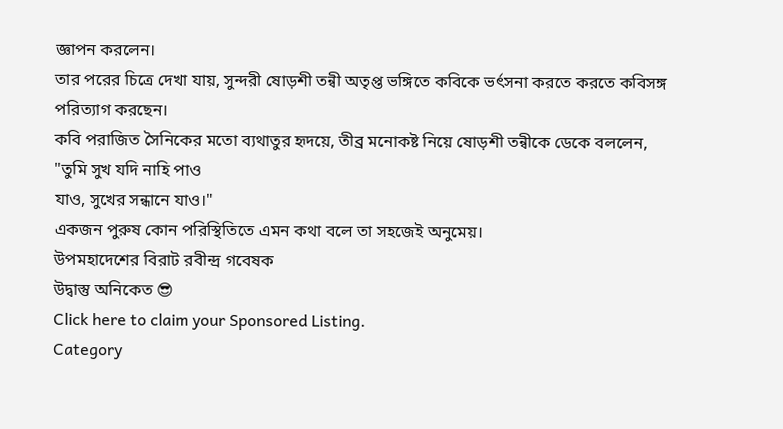জ্ঞাপন করলেন।
তার পরের চিত্রে দেখা যায়, সুন্দরী ষোড়শী তন্বী অতৃপ্ত ভঙ্গিতে কবিকে ভর্ৎসনা করতে করতে কবিসঙ্গ পরিত্যাগ করছেন।
কবি পরাজিত সৈনিকের মতো ব্যথাতুর হৃদয়ে, তীব্র মনোকষ্ট নিয়ে ষোড়শী তন্বীকে ডেকে বললেন,
"তুমি সুখ যদি নাহি পাও
যাও, সুখের সন্ধানে যাও।"
একজন পুরুষ কোন পরিস্থিতিতে এমন কথা বলে তা সহজেই অনুমেয়।
উপমহাদেশের বিরাট রবীন্দ্র গবেষক
উদ্বাস্তু অনিকেত 😎
Click here to claim your Sponsored Listing.
Category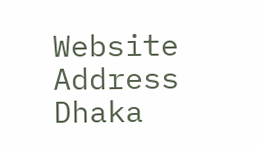Website
Address
Dhaka